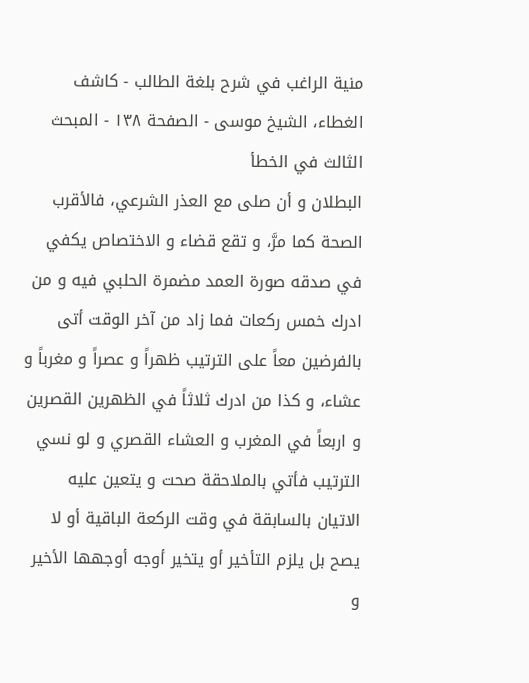منية الراغب في شرح بلغة الطالب - كاشف الغطاء، الشيخ موسی - الصفحة ١٣٨ - المبحث الثالث في الخطأ
البطلان و أن صلى مع العذر الشرعي، فالأقرب الصحة كما مرَّ، و تقع قضاء و الاختصاص يكفي في صدقه صورة العمد مضمرة الحلبي فيه و من ادرك خمس ركعات فما زاد من آخر الوقت أتى بالفرضين معاً على الترتيب ظهراً و عصراً و مغرباً و عشاء، و كذا من ادرك ثلاثاً في الظهرين القصرين و اربعاً في المغرب و العشاء القصري و لو نسي الترتيب فأتي بالملاحقة صحت و يتعين عليه الاتيان بالسابقة في وقت الركعة الباقية أو لا يصح بل يلزم التأخير أو يتخير أوجه أوجهها الأخير و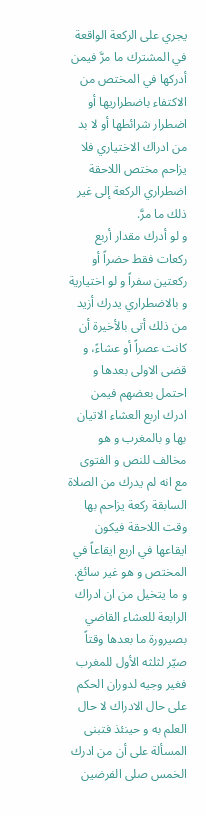يجري على الركعة الواقعة في المشترك ما مرَّ فيمن أدركها في المختص من الاكتفاء باضطراريها أو اضطرار شرائطها أو لا بد من ادراك الاختياري فلا يزاحم مختص اللاحقة اضطراري الركعة إلى غير ذلك ما مرَّ.
و لو أدرك مقدار أربع ركعات فقط حضراً أو ركعتين سفراً و لو اختيارية و بالاضطراري يدرك أزيد من ذلك أتى بالأخيرة أن كانت عصراً أو عشاءً، و قضى الاولى بعدها و احتمل بعضهم فيمن ادرك اربع العشاء الاتيان بها و بالمغرب و هو مخالف للنص و الفتوى مع انه لم يدرك من الصلاة السابقة ركعة يزاحم بها وقت اللاحقة فيكون ايقاعها في اربع ايقاعاً في المختص و هو غير سائغ. و ما يتخيل من ان ادراك الرابعة للعشاء القاضي بصيرورة ما بعدها وقتاً صيّر لثلثه الأول للمغرب فغير وجيه لدوران الحكم على حال الادراك لا حال العلم به و حينئذ فتبنى المسألة على أن من ادرك الخمس صلى الفرضين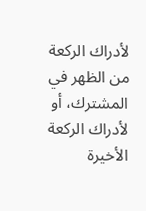لأدراك الركعة من الظهر في المشترك، أو لأدراك الركعة الأخيرة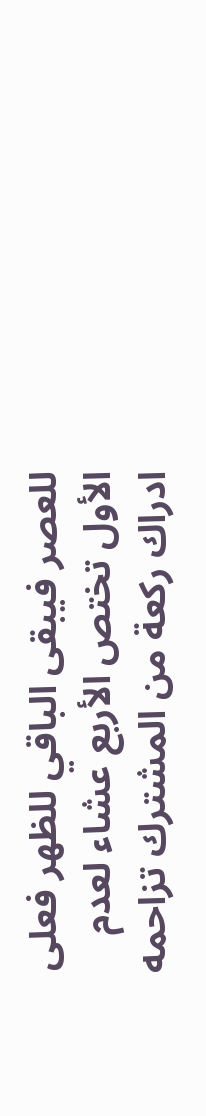للعصر فيبقى الباقي للظهر فعلى الأول تختص الأربع عشاء لعدم ادراك ركعة من المشترك تزاحمه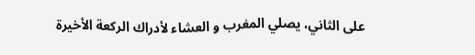على الثاني، يصلي المغرب و العشاء لأدراك الركعة الأخيرة